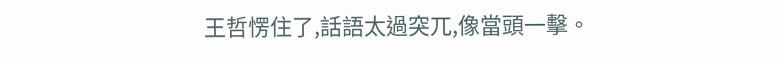王哲愣住了,話語太過突兀,像當頭一擊。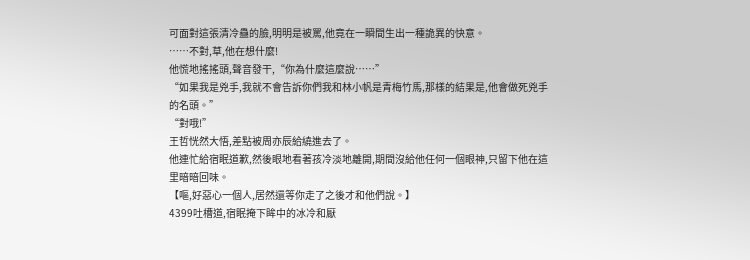可面對這張清冷蠱的臉,明明是被罵,他竟在一瞬間生出一種詭異的快意。
……不對,草,他在想什麼!
他慌地搖搖頭,聲音發干,“你為什麼這麼說……”
“如果我是兇手,我就不會告訴你們我和林小帆是青梅竹馬,那樣的結果是,他會做死兇手的名頭。”
“對哦!”
王哲恍然大悟,差點被周亦辰給繞進去了。
他連忙給宿眠道歉,然後眼地看著孩冷淡地離開,期間沒給他任何一個眼神,只留下他在這里暗暗回味。
【嘔,好惡心一個人,居然還等你走了之後才和他們說。】
4399吐槽道,宿眠掩下眸中的冰冷和厭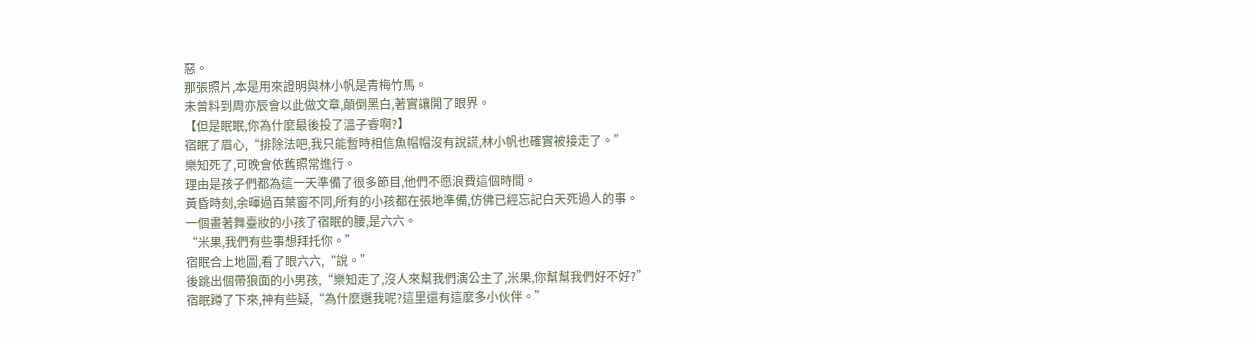惡。
那張照片,本是用來證明與林小帆是青梅竹馬。
未曾料到周亦辰會以此做文章,顛倒黑白,著實讓開了眼界。
【但是眠眠,你為什麼最後投了溫子睿啊?】
宿眠了眉心,“排除法吧,我只能暫時相信魚帽帽沒有說謊,林小帆也確實被接走了。”
樂知死了,可晚會依舊照常進行。
理由是孩子們都為這一天準備了很多節目,他們不愿浪費這個時間。
黃昏時刻,余暉過百葉窗不同,所有的小孩都在張地準備,仿佛已經忘記白天死過人的事。
一個畫著舞臺妝的小孩了宿眠的腰,是六六。
“米果,我們有些事想拜托你。”
宿眠合上地圖,看了眼六六,“說。”
後跳出個帶狼面的小男孩,“樂知走了,沒人來幫我們演公主了,米果,你幫幫我們好不好?”
宿眠蹲了下來,神有些疑,“為什麼選我呢?這里還有這麼多小伙伴。”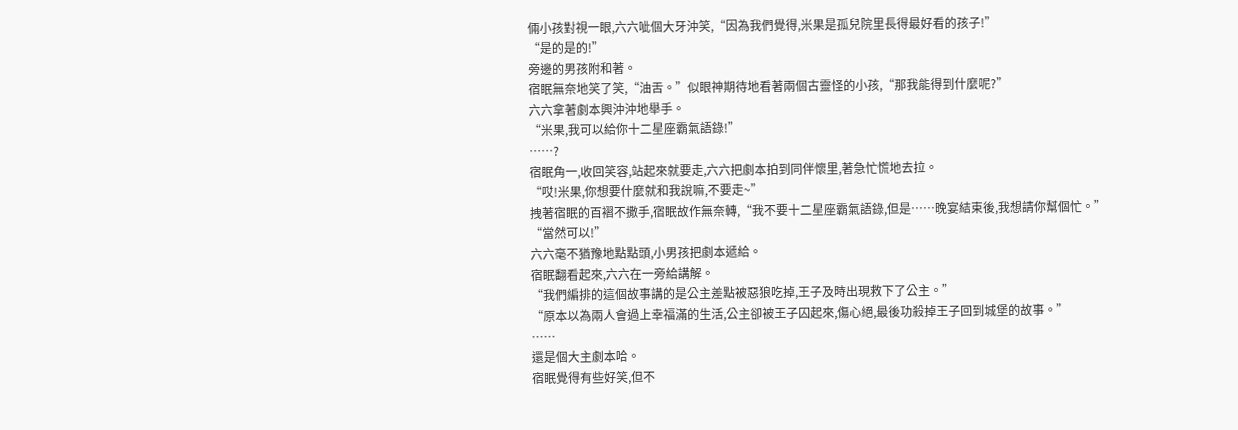倆小孩對視一眼,六六呲個大牙沖笑,“因為我們覺得,米果是孤兒院里長得最好看的孩子!”
“是的是的!”
旁邊的男孩附和著。
宿眠無奈地笑了笑,“油舌。”似眼神期待地看著兩個古靈怪的小孩,“那我能得到什麼呢?”
六六拿著劇本興沖沖地舉手。
“米果,我可以給你十二星座霸氣語錄!”
……?
宿眠角一,收回笑容,站起來就要走,六六把劇本拍到同伴懷里,著急忙慌地去拉。
“哎!米果,你想要什麼就和我說嘛,不要走~”
拽著宿眠的百褶不撒手,宿眠故作無奈轉,“我不要十二星座霸氣語錄,但是……晚宴結束後,我想請你幫個忙。”
“當然可以!”
六六毫不猶豫地點點頭,小男孩把劇本遞給。
宿眠翻看起來,六六在一旁給講解。
“我們編排的這個故事講的是公主差點被惡狼吃掉,王子及時出現救下了公主。”
“原本以為兩人會過上幸福滿的生活,公主卻被王子囚起來,傷心絕,最後功殺掉王子回到城堡的故事。”
……
還是個大主劇本哈。
宿眠覺得有些好笑,但不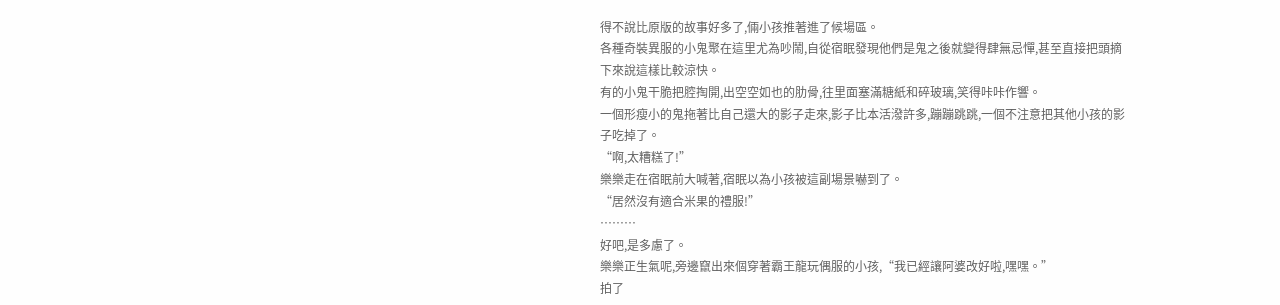得不說比原版的故事好多了,倆小孩推著進了候場區。
各種奇裝異服的小鬼聚在這里尤為吵鬧,自從宿眠發現他們是鬼之後就變得肆無忌憚,甚至直接把頭摘下來說這樣比較涼快。
有的小鬼干脆把腔掏開,出空空如也的肋骨,往里面塞滿糖紙和碎玻璃,笑得咔咔作響。
一個形瘦小的鬼拖著比自己還大的影子走來,影子比本活潑許多,蹦蹦跳跳,一個不注意把其他小孩的影子吃掉了。
“啊,太糟糕了!”
樂樂走在宿眠前大喊著,宿眠以為小孩被這副場景嚇到了。
“居然沒有適合米果的禮服!”
………
好吧,是多慮了。
樂樂正生氣呢,旁邊竄出來個穿著霸王龍玩偶服的小孩,“我已經讓阿婆改好啦,嘿嘿。”
拍了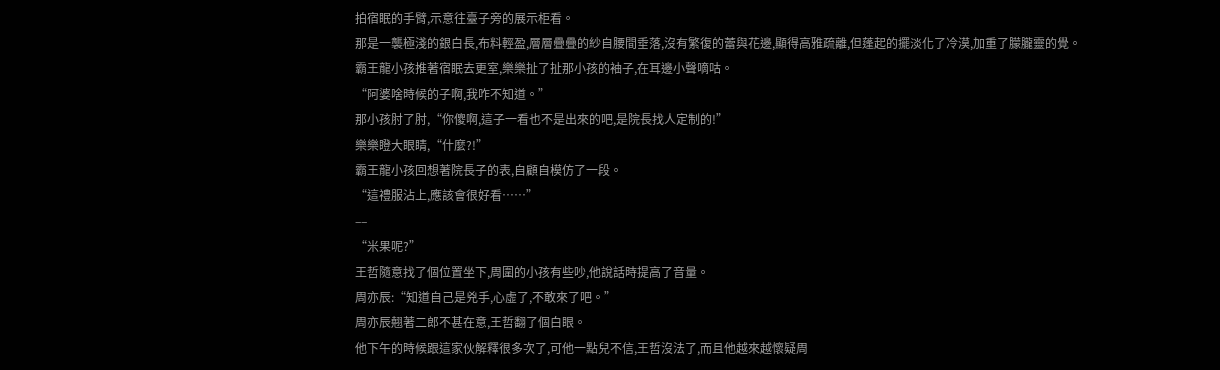拍宿眠的手臂,示意往臺子旁的展示柜看。
那是一襲極淺的銀白長,布料輕盈,層層疊疊的紗自腰間垂落,沒有繁復的蕾與花邊,顯得高雅疏離,但蓬起的擺淡化了冷漠,加重了朦朧靈的覺。
霸王龍小孩推著宿眠去更室,樂樂扯了扯那小孩的袖子,在耳邊小聲嘀咕。
“阿婆啥時候的子啊,我咋不知道。”
那小孩肘了肘,“你傻啊,這子一看也不是出來的吧,是院長找人定制的!”
樂樂瞪大眼睛,“什麼?!”
霸王龍小孩回想著院長子的表,自顧自模仿了一段。
“這禮服沾上,應該會很好看……”
––
“米果呢?”
王哲隨意找了個位置坐下,周圍的小孩有些吵,他說話時提高了音量。
周亦辰:“知道自己是兇手,心虛了,不敢來了吧。”
周亦辰翹著二郎不甚在意,王哲翻了個白眼。
他下午的時候跟這家伙解釋很多次了,可他一點兒不信,王哲沒法了,而且他越來越懷疑周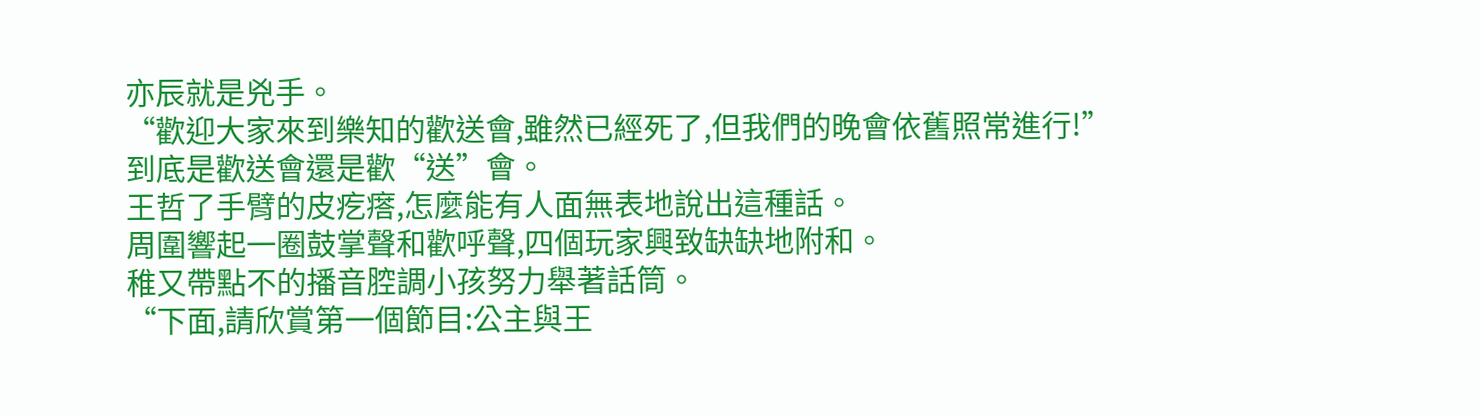亦辰就是兇手。
“歡迎大家來到樂知的歡送會,雖然已經死了,但我們的晚會依舊照常進行!”
到底是歡送會還是歡“送”會。
王哲了手臂的皮疙瘩,怎麼能有人面無表地說出這種話。
周圍響起一圈鼓掌聲和歡呼聲,四個玩家興致缺缺地附和。
稚又帶點不的播音腔調小孩努力舉著話筒。
“下面,請欣賞第一個節目:公主與王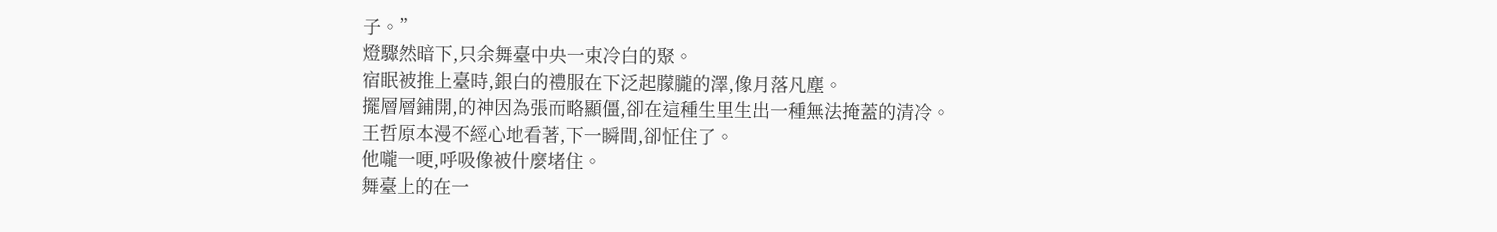子。”
燈驟然暗下,只余舞臺中央一束冷白的聚。
宿眠被推上臺時,銀白的禮服在下泛起朦朧的澤,像月落凡塵。
擺層層鋪開,的神因為張而略顯僵,卻在這種生里生出一種無法掩蓋的清冷。
王哲原本漫不經心地看著,下一瞬間,卻怔住了。
他嚨一哽,呼吸像被什麼堵住。
舞臺上的在一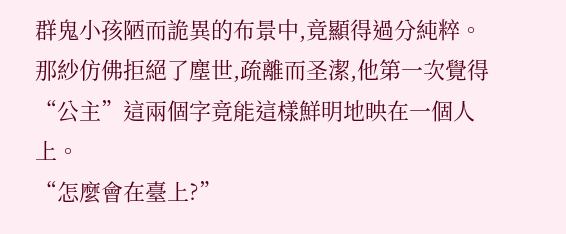群鬼小孩陋而詭異的布景中,竟顯得過分純粹。
那紗仿佛拒絕了塵世,疏離而圣潔,他第一次覺得“公主”這兩個字竟能這樣鮮明地映在一個人上。
“怎麼會在臺上?”